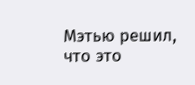Мэтью решил, что это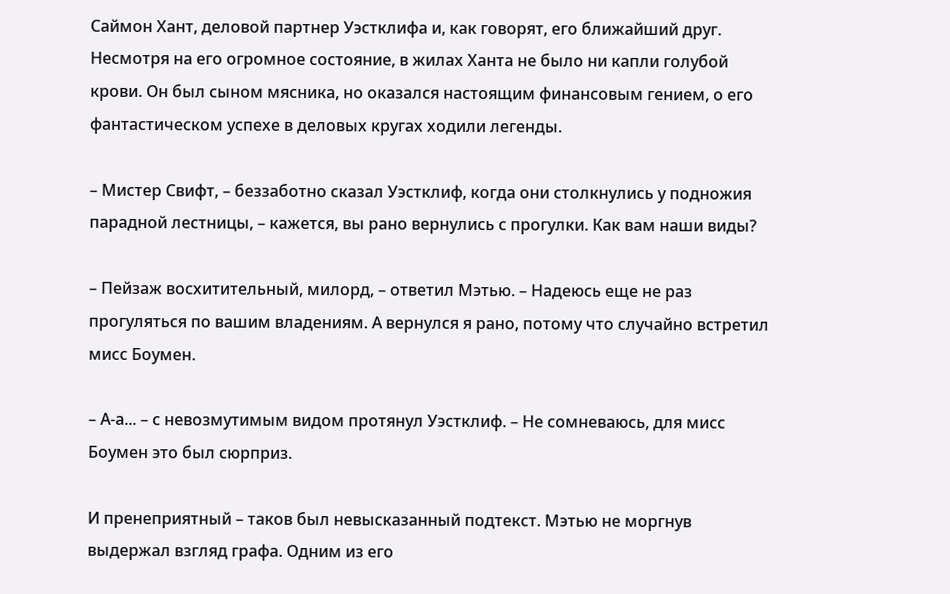Саймон Хант, деловой партнер Уэстклифа и, как говорят, его ближайший друг. Несмотря на его огромное состояние, в жилах Ханта не было ни капли голубой крови. Он был сыном мясника, но оказался настоящим финансовым гением, о его фантастическом успехе в деловых кругах ходили легенды.

– Мистер Свифт, – беззаботно сказал Уэстклиф, когда они столкнулись у подножия парадной лестницы, – кажется, вы рано вернулись с прогулки. Как вам наши виды?

– Пейзаж восхитительный, милорд, – ответил Мэтью. – Надеюсь еще не раз прогуляться по вашим владениям. А вернулся я рано, потому что случайно встретил мисс Боумен.

– А-а... – с невозмутимым видом протянул Уэстклиф. – Не сомневаюсь, для мисс Боумен это был сюрприз.

И пренеприятный – таков был невысказанный подтекст. Мэтью не моргнув выдержал взгляд графа. Одним из его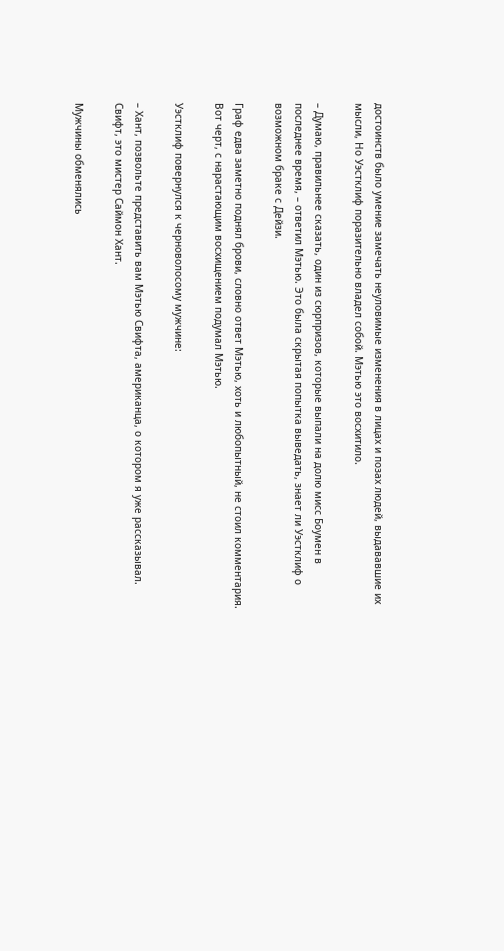достоинств было умение замечать неуловимые изменения в лицах и позах людей, выдававшие их мысли, Но Уэстклиф поразительно владел собой. Мэтью это восхитило.

– Думаю, правильнее сказать, один из сюрпризов, которые выпали на долю мисс Боумен в последнее время, – ответил Мэтью. Это была скрытая попытка выведать, знает ли Уэстклиф о возможном браке с Дейзи.

Граф едва заметно поднял брови, словно ответ Мэтью, хоть и любопытный, не стоил комментария. Вот черт, с нарастающим восхищением подумал Мэтью.

Уэстклиф повернулся к черноволосому мужчине:

– Хант, позвольте представить вам Мэтью Свифта, американца, о котором я уже рассказывал. Свифт, это мистер Саймон Хант.

Мужчины обменялись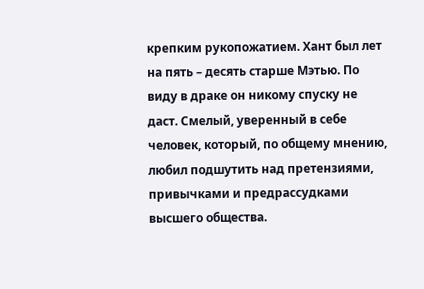крепким рукопожатием. Хант был лет на пять – десять старше Мэтью. По виду в драке он никому спуску не даст. Смелый, уверенный в себе человек, который, по общему мнению, любил подшутить над претензиями, привычками и предрассудками высшего общества.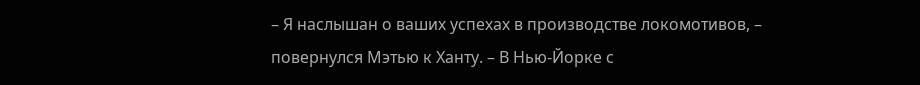– Я наслышан о ваших успехах в производстве локомотивов, – повернулся Мэтью к Ханту. – В Нью-Йорке с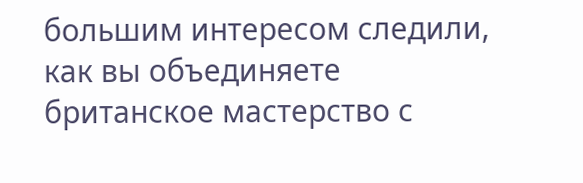большим интересом следили, как вы объединяете британское мастерство с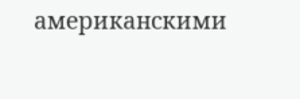американскими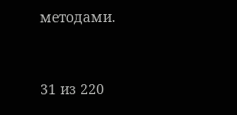методами.



31 из 220